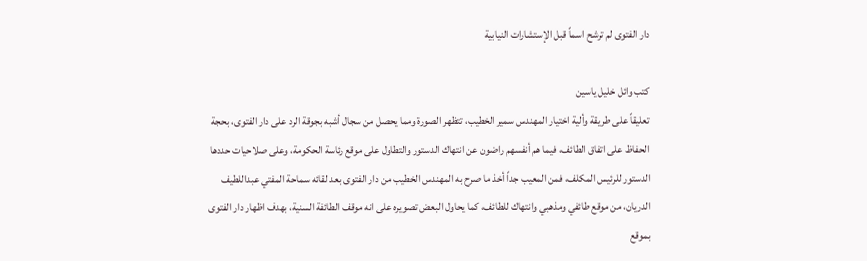دار الفتوى لم ترشح اسماً قبل الإستشارات النيابية

كتب وائل خليل ياسين
تعليقاً على طريقة وألية اختيار المهندس سمير الخطيب، تتظهر الصورة ومما يحصل من سجال أشبه بجوقة الرد على دار الفتوى، بحجة الحفاظ على اتفاق الطائف، فيما هم أنفسهم راضون عن انتهاك الدستور والتطاول على موقع رئاسة الحكومة، وعلى صلاحيات حددها الدستور للرئيس المكلف، فمن المعيب جداً أخذ ما صرح به المهندس الخطيب من دار الفتوى بعد لقائه سماحة المفتي عبداللطيف الدريان، من موقع طائفي ومذهبي وانتهاك للطائف، كما يحاول البعض تصويره على انه موقف الطائفة السنية، بهدف اظهار دار الفتوى بموقع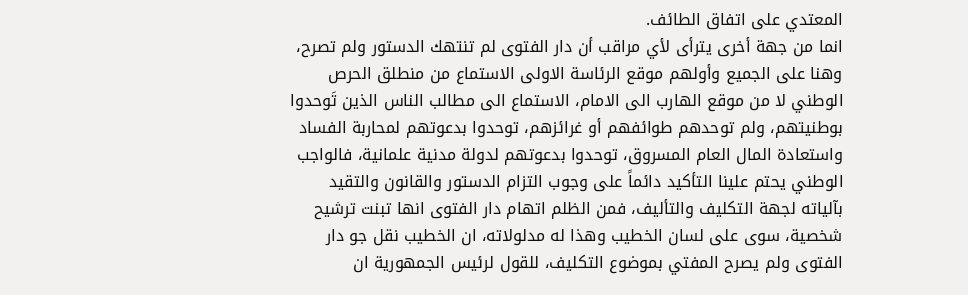المعتدي على اتفاق الطائف.
انما من جهة أخرى يترأى لأي مراقب أن دار الفتوى لم تنتهك الدستور ولم تصرح، وهنا على الجميع وأولهم موقع الرئاسة الاولى الاستماع من منطلق الحرص الوطني لا من موقع الهارب الى الامام، الاستماع الى مطالب الناس الذين تَوحدوا بوطنيتهم، ولم توحدهم طوائفهم أو غرائزهم، توحدوا بدعوتهم لمحاربة الفساد واستعادة المال العام المسروق، توحدوا بدعوتهم لدولة مدنية علمانية، فالواجب الوطني يحتم علينا التأكيد دائماً على وجوب التزام الدستور والقانون والتقيد بآلياته لجهة التكليف والتأليف، فمن الظلم اتهام دار الفتوى انها تبنت ترشيح شخصية، سوى على لسان الخطيب وهذا له مدلولاته، ان الخطيب نقل جو دار الفتوى ولم يصرح المفتي بموضوع التكليف، للقول لرئيس الجمهورية ان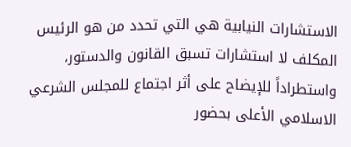الاستشارات النيابية هي التي تحدد من هو الرئيس المكلف لا استشارات تسبق القانون والدستور، واستطراداً للإيضاح على أثر اجتماع للمجلس الشرعي الاسلامي الأعلى بحضور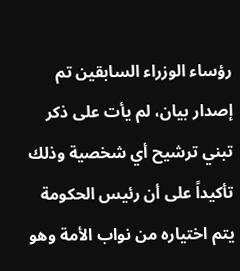رؤساء الوزراء السابقين تم إصدار بيان، لم يأت على ذكر تبني ترشيح أي شخصية وذلك تأكيداً على أن رئيس الحكومة يتم اختياره من نواب الأمة وهو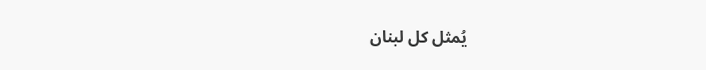يُمثل كل لبنان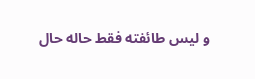و ليس طائفته فقط حاله حال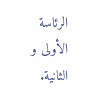الرئاسة الأولى و الثانية.